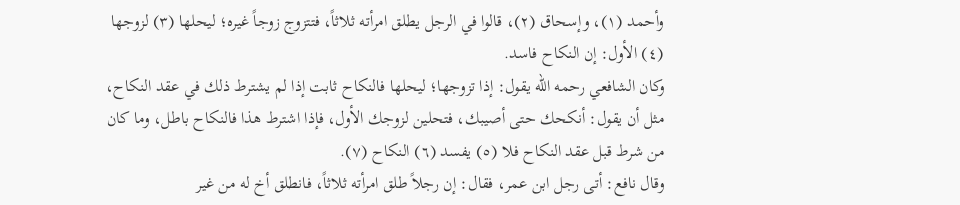وأحمد (١)، وإسحاق (٢)، قالوا في الرجل يطلق امرأته ثلاثاً، فتتزوج زوجاً غيره؛ ليحلها (٣) لزوجها (٤) الأول: إن النكاح فاسد.
وكان الشافعي رحمه الله يقول: إذا تزوجها؛ ليحلها فالنكاح ثابت إذا لم يشترط ذلك في عقد النكاح، مثل أن يقول: أنكحك حتى أصيبك، فتحلين لزوجك الأول، فإذا اشترط هذا فالنكاح باطل، وما كان من شرط قبل عقد النكاح فلا (٥) يفسد (٦) النكاح (٧).
وقال نافع: أتى رجل ابن عمر، فقال: إن رجلاً طلق امرأته ثلاثاً، فانطلق أخ له من غير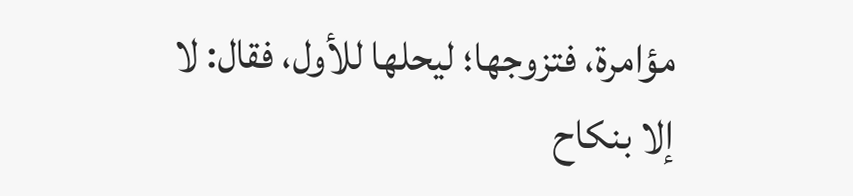مؤامرة، فتزوجها؛ ليحلها للأول، فقال: لا إلا بنكاح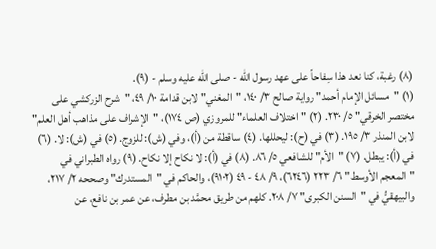(٨) رغبة، كنا نعد هذا سِفاحاً على عهد رسول الله - صلى الله عليه وسلم - (٩).
(١) "مسائل الإمام أحمد" رواية صالح ٣/ ١٤٠، "المغني" لابن قدامة ١٠/ ٤٩، "شرح الزركشي على مختصر الخرقي" ٥/ ٢٣٠. (٢) "اختلاف العلماء" للمروزي (ص ١٧٤)، "الإشراف على مذاهب أهل العلم" لابن المنذر ٣/ ١٩٥. (٣) في (ح): ليحللها. (٤) ساقطة من (أ)، وفي (ش): للزوج. (٥) في (ش): لا. (٦) في (أ): يبطل. (٧) "الأم" للشافعي ٥/ ٨٦. (٨) في (أ): لا نكاح إلا نكاح. (٩) رواه الطبراني في "المعجم الأوسط" ٦/ ٢٢٣ (٦٢٤٦)، ٩/ ٤٨ - ٤٩ (٩١٠٢)، والحاكم في "المستدرك" وصححه ٢/ ٢١٧، والبيهقيُّ في "السنن الكبرى" ٧/ ٢٠٨. كلهم من طريق محمَّد بن مطرف، عن عمر بن نافع، عن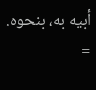أبيه به، بنحوه. =